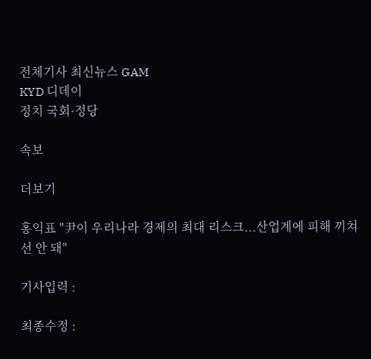전체기사 최신뉴스 GAM
KYD 디데이
정치 국회·정당

속보

더보기

홍익표 "尹이 우리나라 경제의 최대 리스크...산업계에 피해 끼쳐선 안 돼"

기사입력 :

최종수정 :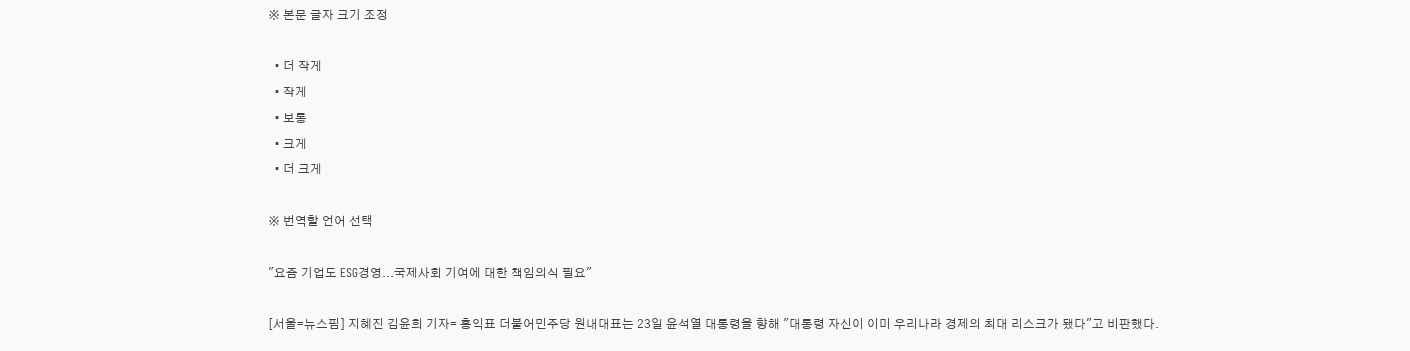※ 본문 글자 크기 조정

  • 더 작게
  • 작게
  • 보통
  • 크게
  • 더 크게

※ 번역할 언어 선택

"요즘 기업도 ESG경영...국제사회 기여에 대한 책임의식 필요"

[서울=뉴스핌] 지혜진 김윤희 기자= 홍익표 더불어민주당 원내대표는 23일 윤석열 대통령을 향해 "대통령 자신이 이미 우리나라 경제의 최대 리스크가 됐다"고 비판했다.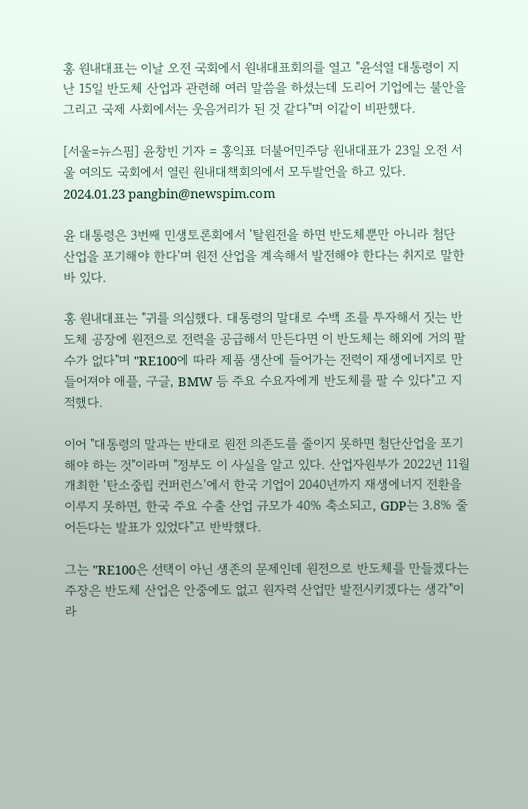홍 원내대표는 이날 오전 국회에서 원내대표회의를 열고 "윤석열 대통령이 지난 15일 반도체 산업과 관련해 여러 말씀을 하셨는데 도리어 기업에는 불안을 그리고 국제 사회에서는 웃음거리가 된 것 같다"며 이같이 비판했다.

[서울=뉴스핌] 윤창빈 기자 = 홍익표 더불어민주당 원내대표가 23일 오전 서울 여의도 국회에서 열린 원내대책회의에서 모두발언을 하고 있다. 2024.01.23 pangbin@newspim.com

윤 대통령은 3번째 민생토론회에서 '탈원전을 하면 반도체뿐만 아니라 첨단 산업을 포기해야 한다'며 원전 산업을 계속해서 발전해야 한다는 취지로 말한 바 있다.

홍 원내대표는 "귀를 의심했다. 대통령의 말대로 수백 조를 투자해서 짓는 반도체 공장에 원전으로 전력을 공급해서 만든다면 이 반도체는 해외에 거의 팔 수가 없다"며 "RE100에 따라 제품 생산에 들어가는 전력이 재생에너지로 만들어져야 애플, 구글, BMW 등 주요 수요자에게 반도체를 팔 수 있다"고 지적했다.

이어 "대통령의 말과는 반대로 원전 의존도를 줄이지 못하면 첨단산업을 포기해야 하는 것"이라며 "정부도 이 사실을 알고 있다. 산업자원부가 2022년 11월 개최한 '탄소중립 컨퍼런스'에서 한국 기업이 2040년까지 재생에너지 전환을 이루지 못하면, 한국 주요 수출 산업 규모가 40% 축소되고, GDP는 3.8% 줄어든다는 발표가 있었다"고 반박했다.

그는 "RE100은 선택이 아닌 생존의 문제인데 원전으로 반도체를 만들겠다는 주장은 반도체 산업은 안중에도 없고 원자력 산업만 발전시키겠다는 생각"이라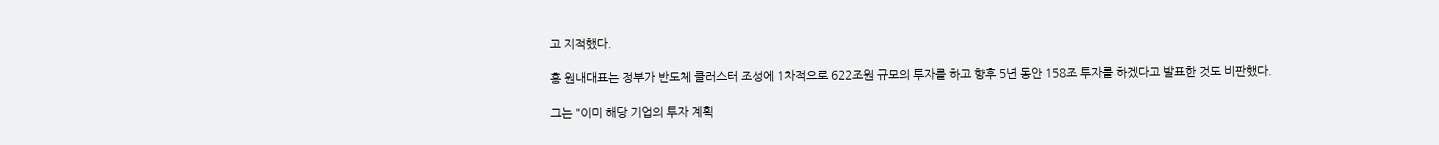고 지적했다.

홍 원내대표는 정부가 반도체 클러스터 조성에 1차적으로 622조원 규모의 투자를 하고 향후 5년 동안 158조 투자를 하겠다고 발표한 것도 비판했다.

그는 "이미 해당 기업의 투자 계획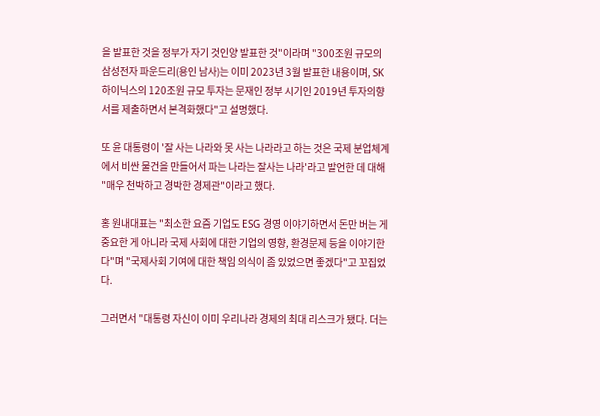을 발표한 것을 정부가 자기 것인양 발표한 것"이라며 "300조원 규모의 삼성전자 파운드리(용인 남사)는 이미 2023년 3월 발표한 내용이며, SK 하이닉스의 120조원 규모 투자는 문재인 정부 시기인 2019년 투자의향서를 제출하면서 본격화했다"고 설명했다.

또 윤 대통령이 '잘 사는 나라와 못 사는 나라라고 하는 것은 국제 분업체계에서 비싼 물건을 만들어서 파는 나라는 잘사는 나라'라고 발언한 데 대해 "매우 천박하고 경박한 경제관"이라고 했다.

홍 원내대표는 "최소한 요즘 기업도 ESG 경영 이야기하면서 돈만 버는 게 중요한 게 아니라 국제 사회에 대한 기업의 영향, 환경문제 등을 이야기한다"며 "국제사회 기여에 대한 책임 의식이 좀 있었으면 좋겠다"고 꼬집었다.

그러면서 "대통령 자신이 이미 우리나라 경제의 최대 리스크가 됐다. 더는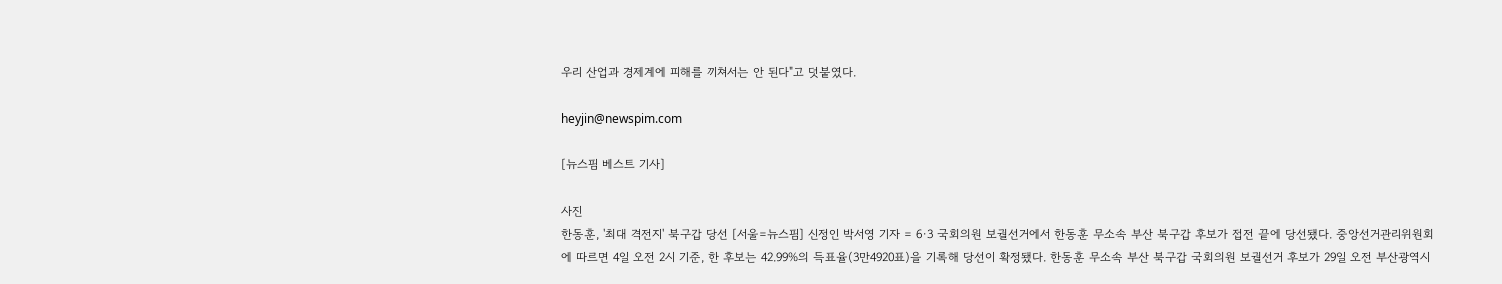우리 산업과 경제계에 피해를 끼쳐서는 안 된다"고 덧붙였다.

heyjin@newspim.com

[뉴스핌 베스트 기사]

사진
한동훈, '최대 격전지' 북구갑 당선 [서울=뉴스핌] 신정인 박서영 기자 = 6·3 국회의원 보궐선거에서 한동훈 무소속 부산 북구갑 후보가 접전 끝에 당선됐다. 중앙선거관리위원회에 따르면 4일 오전 2시 기준, 한 후보는 42.99%의 득표율(3만4920표)을 기록해 당선이 확정됐다. 한동훈 무소속 부산 북구갑 국회의원 보궐선거 후보가 29일 오전 부산광역시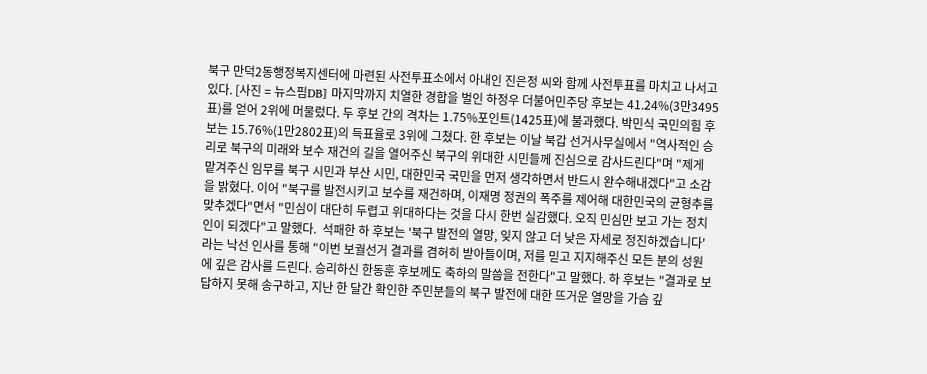북구 만덕2동행정복지센터에 마련된 사전투표소에서 아내인 진은정 씨와 함께 사전투표를 마치고 나서고 있다. [사진 = 뉴스핌DB] 마지막까지 치열한 경합을 벌인 하정우 더불어민주당 후보는 41.24%(3만3495표)를 얻어 2위에 머물렀다. 두 후보 간의 격차는 1.75%포인트(1425표)에 불과했다. 박민식 국민의힘 후보는 15.76%(1만2802표)의 득표율로 3위에 그쳤다. 한 후보는 이날 북갑 선거사무실에서 "역사적인 승리로 북구의 미래와 보수 재건의 길을 열어주신 북구의 위대한 시민들께 진심으로 감사드린다"며 "제게 맡겨주신 임무를 북구 시민과 부산 시민, 대한민국 국민을 먼저 생각하면서 반드시 완수해내겠다"고 소감을 밝혔다. 이어 "북구를 발전시키고 보수를 재건하며, 이재명 정권의 폭주를 제어해 대한민국의 균형추를 맞추겠다"면서 "민심이 대단히 두렵고 위대하다는 것을 다시 한번 실감했다. 오직 민심만 보고 가는 정치인이 되겠다"고 말했다.  석패한 하 후보는 '북구 발전의 열망, 잊지 않고 더 낮은 자세로 정진하겠습니다'라는 낙선 인사를 통해 "이번 보궐선거 결과를 겸허히 받아들이며, 저를 믿고 지지해주신 모든 분의 성원에 깊은 감사를 드린다. 승리하신 한동훈 후보께도 축하의 말씀을 전한다"고 말했다. 하 후보는 "결과로 보답하지 못해 송구하고, 지난 한 달간 확인한 주민분들의 북구 발전에 대한 뜨거운 열망을 가슴 깊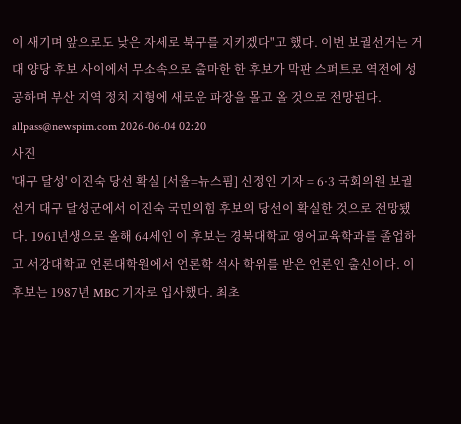이 새기며 앞으로도 낮은 자세로 북구를 지키겠다"고 했다. 이번 보궐선거는 거대 양당 후보 사이에서 무소속으로 출마한 한 후보가 막판 스퍼트로 역전에 성공하며 부산 지역 정치 지형에 새로운 파장을 몰고 올 것으로 전망된다. allpass@newspim.com 2026-06-04 02:20
사진
'대구 달성' 이진숙 당선 확실 [서울=뉴스핌] 신정인 기자 = 6·3 국회의원 보궐선거 대구 달성군에서 이진숙 국민의힘 후보의 당선이 확실한 것으로 전망됐다. 1961년생으로 올해 64세인 이 후보는 경북대학교 영어교육학과를 졸업하고 서강대학교 언론대학원에서 언론학 석사 학위를 받은 언론인 출신이다. 이 후보는 1987년 MBC 기자로 입사했다. 최초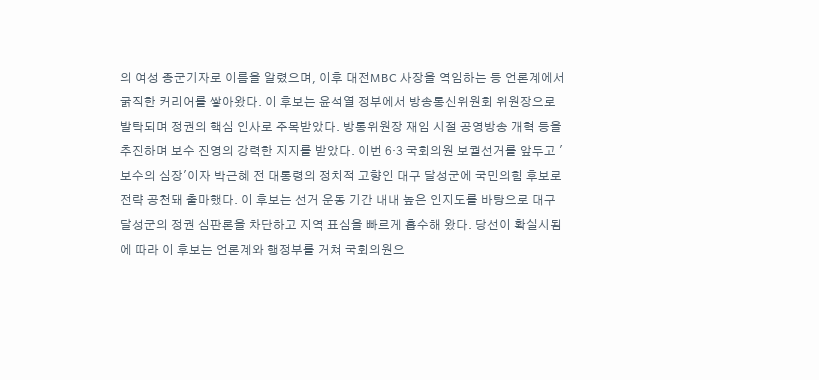의 여성 종군기자로 이름을 알렸으며, 이후 대전MBC 사장을 역임하는 등 언론계에서 굵직한 커리어를 쌓아왔다. 이 후보는 윤석열 정부에서 방송통신위원회 위원장으로 발탁되며 정권의 핵심 인사로 주목받았다. 방통위원장 재임 시절 공영방송 개혁 등을 추진하며 보수 진영의 강력한 지지를 받았다. 이번 6·3 국회의원 보궐선거를 앞두고 '보수의 심장'이자 박근혜 전 대통령의 정치적 고향인 대구 달성군에 국민의힘 후보로 전략 공천돼 출마했다. 이 후보는 선거 운동 기간 내내 높은 인지도를 바탕으로 대구 달성군의 정권 심판론을 차단하고 지역 표심을 빠르게 흡수해 왔다. 당선이 확실시됨에 따라 이 후보는 언론계와 행정부를 거쳐 국회의원으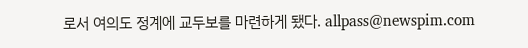로서 여의도 정계에 교두보를 마련하게 됐다. allpass@newspim.com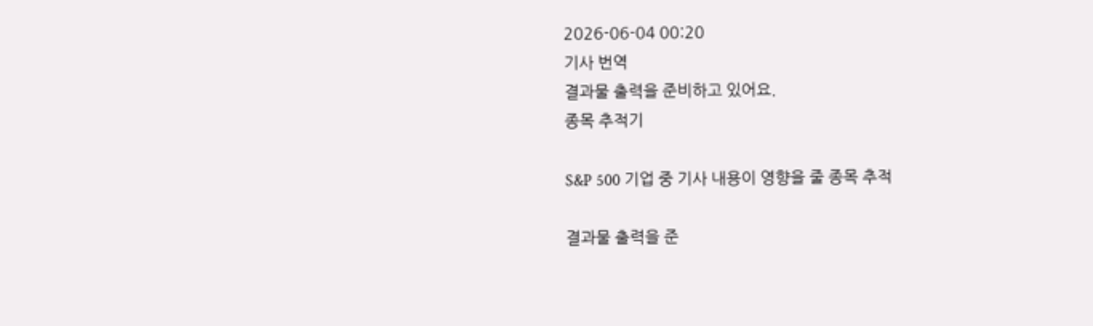2026-06-04 00:20
기사 번역
결과물 출력을 준비하고 있어요.
종목 추적기

S&P 500 기업 중 기사 내용이 영향을 줄 종목 추적

결과물 출력을 준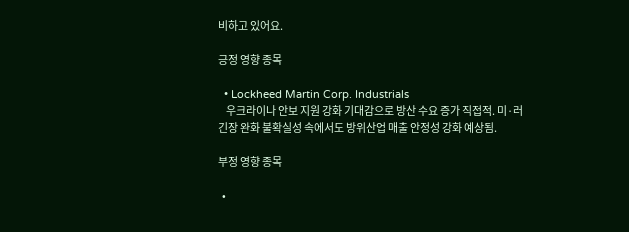비하고 있어요.

긍정 영향 종목

  • Lockheed Martin Corp. Industrials
    우크라이나 안보 지원 강화 기대감으로 방산 수요 증가 직접적. 미·러 긴장 완화 불확실성 속에서도 방위산업 매출 안정성 강화 예상됨.

부정 영향 종목

  •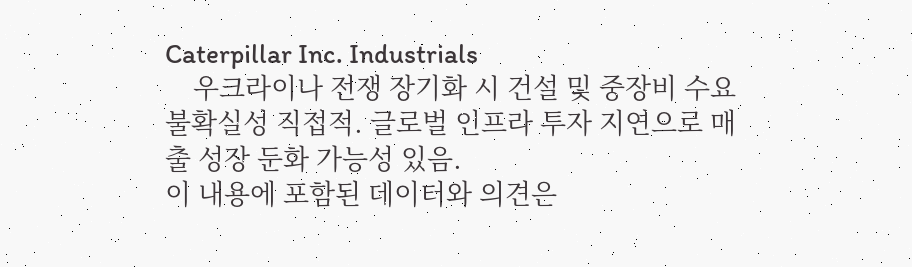Caterpillar Inc. Industrials
    우크라이나 전쟁 장기화 시 건설 및 중장비 수요 불확실성 직접적. 글로벌 인프라 투자 지연으로 매출 성장 둔화 가능성 있음.
이 내용에 포함된 데이터와 의견은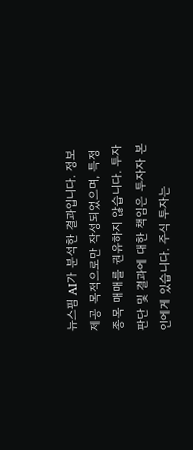뉴스핌 AI가 분석한 결과입니다. 정보 제공 목적으로만 작성되었으며, 특정 종목 매매를 권유하지 않습니다. 투자 판단 및 결과에 대한 책임은 투자자 본인에게 있습니다. 주식 투자는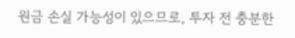원금 손실 가능성이 있으므로, 투자 전 충분한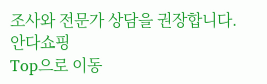조사와 전문가 상담을 권장합니다.
안다쇼핑
Top으로 이동